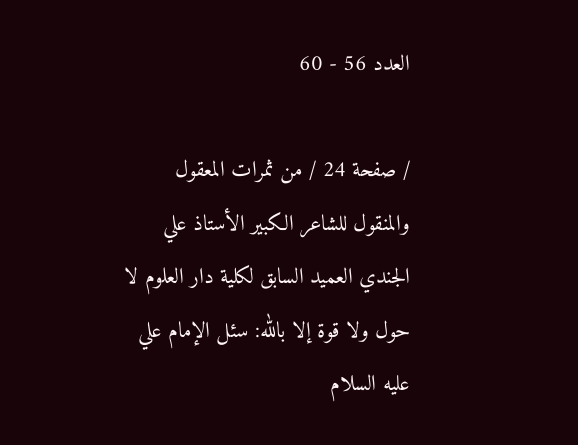العدد 56 - 60

/ صفحة 24 / من ثمرات المعقول والمنقول للشاعر الكبير الأستاذ علي الجندي العميد السابق لكلية دار العلوم لا حول ولا قوة إلا بالله: سئل الإمام علي عليه السلام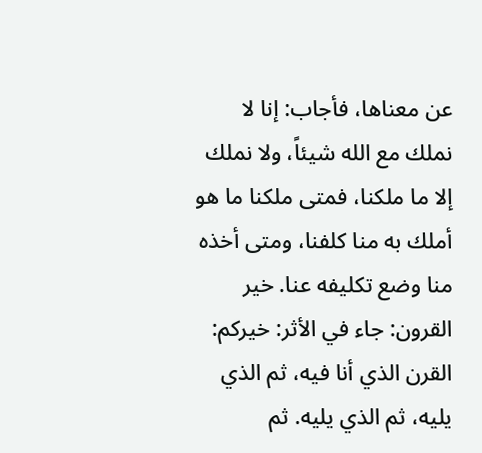عن معناها، فأجاب: إنا لا نملك مع الله شيئاً، ولا نملك إلا ما ملكنا، فمتى ملكنا ما هو أملك به منا كلفنا، ومتى أخذه منا وضع تكليفه عنا. خير القرون: جاء في الأثر: خيركم: القرن الذي أنا فيه، ثم الذي يليه، ثم الذي يليه. ثم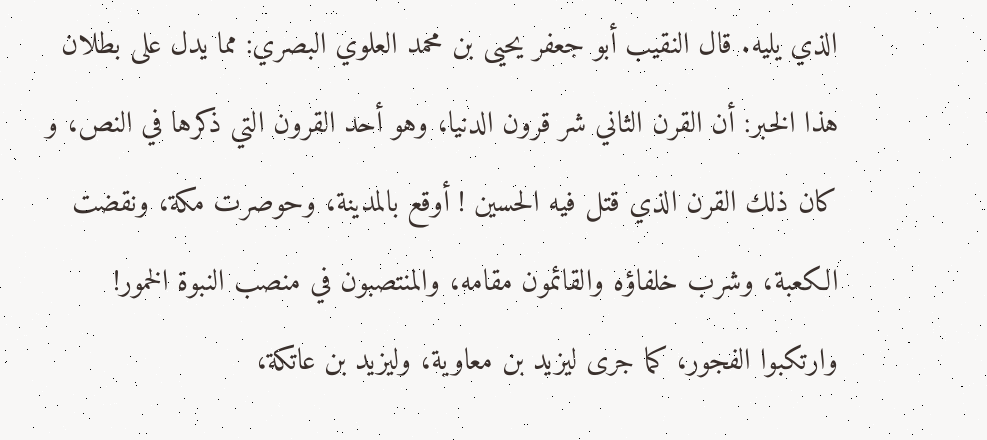الذي يليه. قال النقيب أبو جعفر يحيى بن محمد العلوي البصري: مما يدل على بطلان هذا الخبر: أن القرن الثاني شر قرون الدنيا، وهو أحد القرون التي ذكرها في النص، و كان ذلك القرن الذي قتل فيه الحسين ! أوقع بالمدينة، وحوصرت مكة، ونقضت الكعبة، وشرب خلفاؤه والقائمون مقامه، والمنتصبون في منصب النبوة الخمور! وارتكبوا الفجور، كما جرى ليزيد بن معاوية، وليزيد بن عاتكة،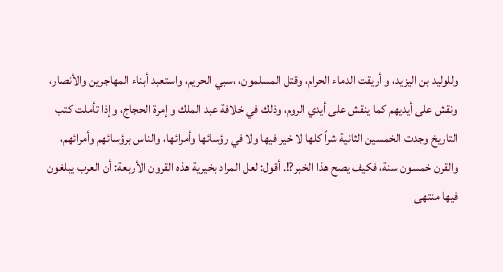وللوليد بن اليزيد، و أريقت الدماء الحرام، وقتل المسلمون، ،سبي الحريم، واستعبد أبناء المهاجرين والأنصار، ونقش على أيديهم كما ينقش على أيدي الروم، وذلك في خلافة عبد الملك و إمرة الحجاج، وإذا تأملت كتب التاريخ وجدت الخمسين الثانية شراً كلها لا خير فيها ولا في رؤسائها وأمرائها، والناس برؤسائهم وأمرائهم، والقرن خمسون سنة، فكيف يصح هذا الخبر?!. أقول: لعل المراد بخيرية هذه القرون الأربعة: أن العرب يبلغون فيها منتهى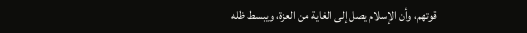قوتهم، وأن الإسلام يصل إلى الغاية من العزة، ويبسط ظله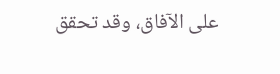على الآفاق، وقد تحقق